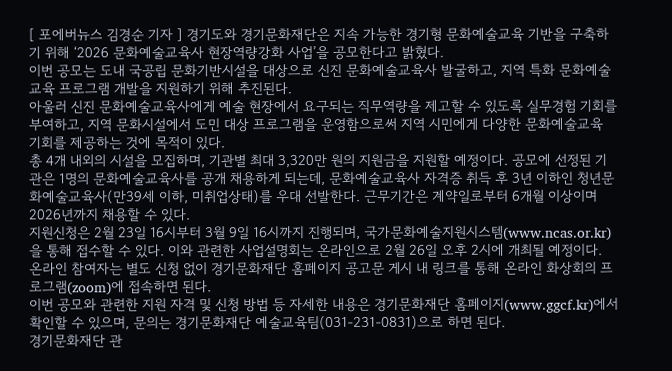[ 포에버뉴스 김경순 기자 ] 경기도와 경기문화재단은 지속 가능한 경기형 문화예술교육 기반을 구축하기 위해 ‘2026 문화예술교육사 현장역량강화 사업’을 공모한다고 밝혔다.
이번 공모는 도내 국공립 문화기반시설을 대상으로 신진 문화예술교육사 발굴하고, 지역 특화 문화예술교육 프로그램 개발을 지원하기 위해 추진된다.
아울러 신진 문화예술교육사에게 예술 현장에서 요구되는 직무역량을 제고할 수 있도록 실무경험 기회를 부여하고, 지역 문화시설에서 도민 대상 프로그램을 운영함으로써 지역 시민에게 다양한 문화예술교육 기회를 제공하는 것에 목적이 있다.
총 4개 내외의 시설을 모집하며, 기관별 최대 3,320만 원의 지원금을 지원할 예정이다. 공모에 선정된 기관은 1명의 문화예술교육사를 공개 채용하게 되는데, 문화예술교육사 자격증 취득 후 3년 이하인 청년문화예술교육사(만39세 이하, 미취업상태)를 우대 선발한다. 근무기간은 계약일로부터 6개월 이상이며 2026년까지 채용할 수 있다.
지원신청은 2월 23일 16시부터 3월 9일 16시까지 진행되며, 국가문화예술지원시스템(www.ncas.or.kr)을 통해 접수할 수 있다. 이와 관련한 사업설명회는 온라인으로 2월 26일 오후 2시에 개최될 예정이다. 온라인 참여자는 별도 신청 없이 경기문화재단 홈페이지 공고문 게시 내 링크를 통해 온라인 화상회의 프로그램(zoom)에 접속하면 된다.
이번 공모와 관련한 지원 자격 및 신청 방법 등 자세한 내용은 경기문화재단 홈페이지(www.ggcf.kr)에서 확인할 수 있으며, 문의는 경기문화재단 예술교육팀(031-231-0831)으로 하면 된다.
경기문화재단 관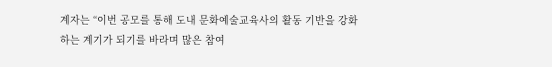계자는 “이번 공모를 통해 도내 문화예술교육사의 활동 기반을 강화하는 계기가 되기를 바라며 많은 참여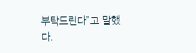부탁드린다”고 말했다.